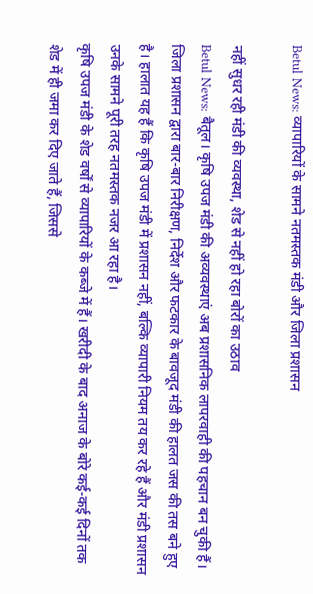Betul News: व्यापारियों के सामने नतमस्तक मंडी और जिला प्रशासन

नहीं सुधर रही मंडी की व्यवस्था, शेड से नहीं हो रहा बोरों का उठाव
Betul News: बैतूल। कृषि उपज मंडी की अव्यवस्थाएं अब प्रशासनिक लापरवाही की पहचान बन चुकी हैं। जिला प्रशासन द्वारा बार-बार निरीक्षण, निर्देश और फटकार के बावजूद मंडी की हालत जस की तस बने हुए है। हालात यह हैं कि कृषि उपज मंडी में प्रशासन नहीं, बल्कि व्यापारी नियम तय कर रहे हैं और मंडी प्रशासन उनके सामने पूरी तरह नतमस्तक नजर आ रहा है।
कृषि उपज मंडी के शेड वर्षों से व्यापारियों के कब्जे में हैं। खरीदी के बाद अनाज के बोरे कई-कई दिनों तक शेड में ही जमा कर दिए जाते हैं, जिससे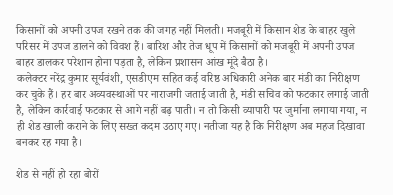किसानों को अपनी उपज रखने तक की जगह नहीं मिलती। मजबूरी में किसान शेड के बाहर खुले परिसर में उपज डालने को विवश हैं। बारिश और तेज धूप में किसानों को मजबूरी में अपनी उपज बाहर डालकर परेशान होना पड़ता है, लेकिन प्रशासन आंख मूंदे बैठा है।
कलेक्टर नरेंद्र कुमार सूर्यवंशी, एसडीएम सहित कई वरिष्ठ अधिकारी अनेक बार मंडी का निरीक्षण कर चुके हैं। हर बार अव्यवस्थाओं पर नाराजगी जताई जाती है, मंडी सचिव को फटकार लगाई जाती है, लेकिन कार्रवाई फटकार से आगे नहीं बढ़ पाती। न तो किसी व्यापारी पर जुर्माना लगाया गया, न ही शेड खाली कराने के लिए सख्त कदम उठाए गए। नतीजा यह है कि निरीक्षण अब महज दिखावा बनकर रह गया है।

शेड से नहीं हो रहा बोरों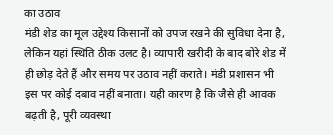का उठाव
मंडी शेड का मूल उद्देश्य किसानों को उपज रखने की सुविधा देना है, लेकिन यहां स्थिति ठीक उलट है। व्यापारी खरीदी के बाद बोरे शेड में ही छोड़ देते हैं और समय पर उठाव नहीं कराते। मंडी प्रशासन भी इस पर कोई दबाव नहीं बनाता। यही कारण है कि जैसे ही आवक बढ़ती है, पूरी व्यवस्था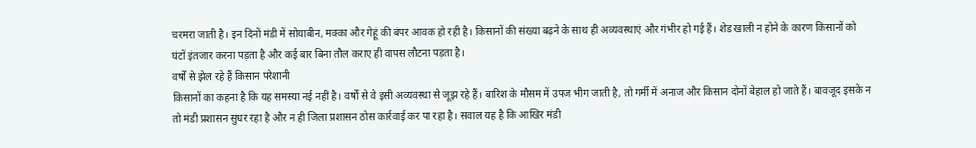चरमरा जाती है। इन दिनों मंडी में सोयाबीन, मक्का और गेहूं की बंपर आवक हो रही है। किसानों की संख्या बढ़ने के साथ ही अव्यवस्थाएं और गंभीर हो गई हैं। शेड खाली न होने के कारण किसानों को घंटों इंतजार करना पड़ता है और कई बार बिना तौल कराए ही वापस लौटना पड़ता है।
वर्षों से झेल रहे हैं किसान परेशानी
किसानों का कहना है कि यह समस्या नई नहीं है। वर्षों से वे इसी अव्यवस्था से जूझ रहे हैं। बारिश के मौसम में उपज भीग जाती है, तो गर्मी में अनाज और किसान दोनों बेहाल हो जाते हैं। बावजूद इसके न तो मंडी प्रशासन सुधर रहा है और न ही जिला प्रशासन ठोस कार्रवाई कर पा रहा है। सवाल यह है कि आखिर मंडी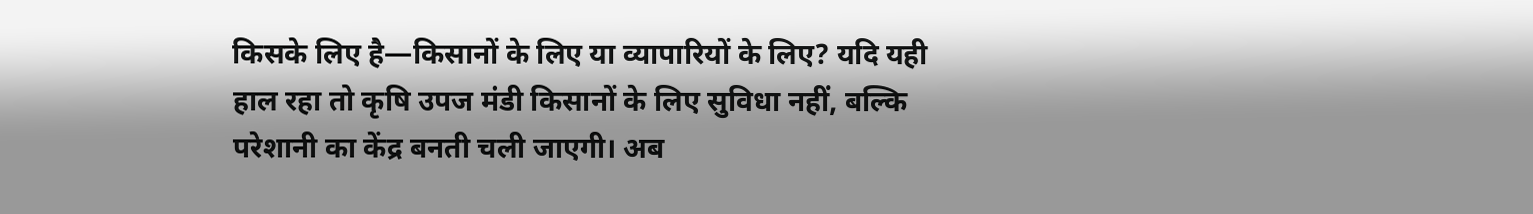किसके लिए है—किसानों के लिए या व्यापारियों के लिए? यदि यही हाल रहा तो कृषि उपज मंडी किसानों के लिए सुविधा नहीं, बल्कि परेशानी का केंद्र बनती चली जाएगी। अब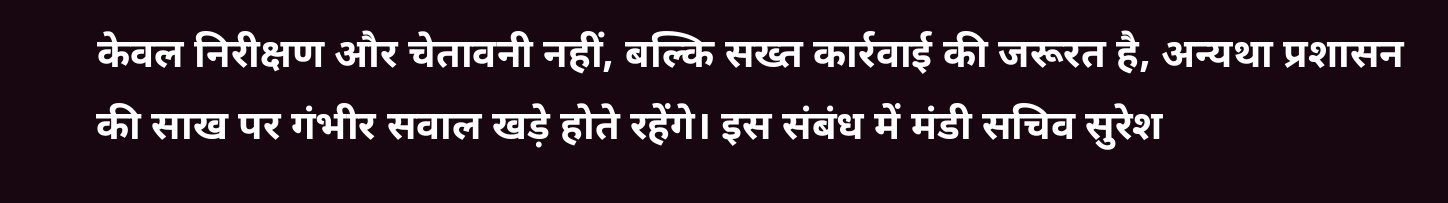केवल निरीक्षण और चेतावनी नहीं, बल्कि सख्त कार्रवाई की जरूरत है, अन्यथा प्रशासन की साख पर गंभीर सवाल खड़े होते रहेंगे। इस संबंध में मंडी सचिव सुरेश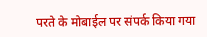परते के मोबाईल पर संपर्क किया गया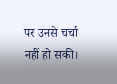पर उनसे चर्चा नहीं हो सकी।